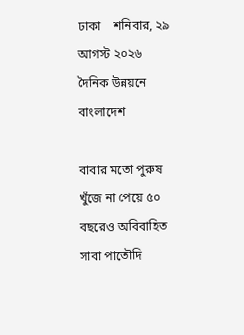ঢাকা    শনিবার, ২৯ আগস্ট ২০২৬
দৈনিক উন্নয়নে বাংলাদেশ

বাবার মতো পুরুষ খুঁজে না পেয়ে ৫০ বছরেও অবিবাহিত সাবা পাতৌদি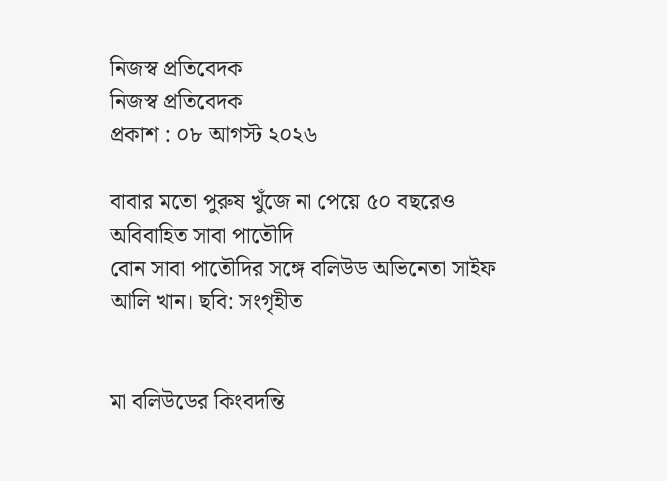নিজস্ব প্রতিবেদক
নিজস্ব প্রতিবেদক
প্রকাশ : ০৮ আগস্ট ২০২৬

বাবার মতো পুরুষ খুঁজে না পেয়ে ৫০ বছরেও অবিবাহিত সাবা পাতৌদি
বোন সাবা পাতৌদির সঙ্গে বলিউড অভিনেতা সাইফ আলি খান। ছবি: সংগৃহীত


মা বলিউডের কিংবদন্তি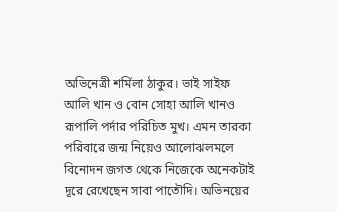অভিনেত্রী শর্মিলা ঠাকুর। ভাই সাইফ আলি খান ও বোন সোহা আলি খানও রূপালি পর্দার পরিচিত মুখ। এমন তারকা পরিবারে জন্ম নিয়েও আলোঝলমলে বিনোদন জগত থেকে নিজেকে অনেকটাই দূরে রেখেছেন সাবা পাতৌদি। অভিনয়ের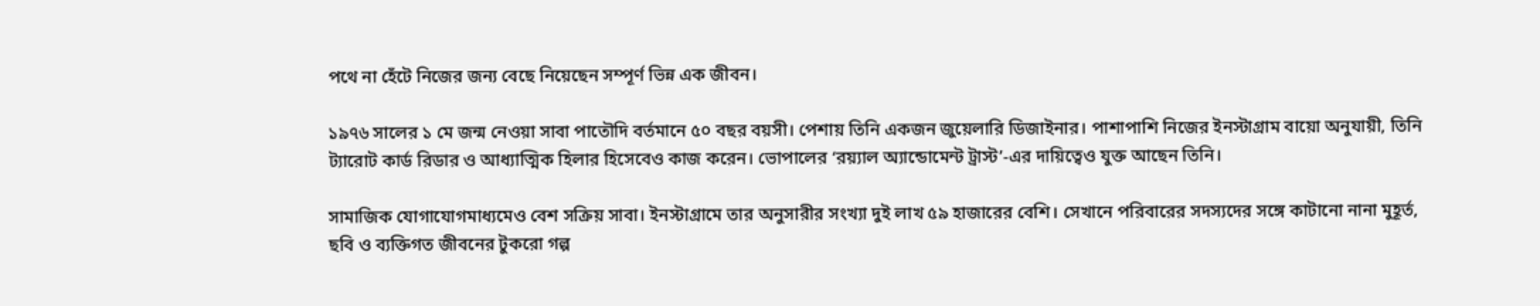পথে না হেঁটে নিজের জন্য বেছে নিয়েছেন সম্পূর্ণ ভিন্ন এক জীবন।

১৯৭৬ সালের ১ মে জন্ম নেওয়া সাবা পাতৌদি বর্তমানে ৫০ বছর বয়সী। পেশায় তিনি একজন জুয়েলারি ডিজাইনার। পাশাপাশি নিজের ইনস্টাগ্রাম বায়ো অনুযায়ী, তিনি ট্যারোট কার্ড রিডার ও আধ্যাত্মিক হিলার হিসেবেও কাজ করেন। ভোপালের ‘রয়্যাল অ্যান্ডোমেন্ট ট্রাস্ট’-এর দায়িত্বেও যুক্ত আছেন তিনি।

সামাজিক যোগাযোগমাধ্যমেও বেশ সক্রিয় সাবা। ইনস্টাগ্রামে তার অনুসারীর সংখ্যা দুই লাখ ৫৯ হাজারের বেশি। সেখানে পরিবারের সদস্যদের সঙ্গে কাটানো নানা মুহূর্ত, ছবি ও ব্যক্তিগত জীবনের টুকরো গল্প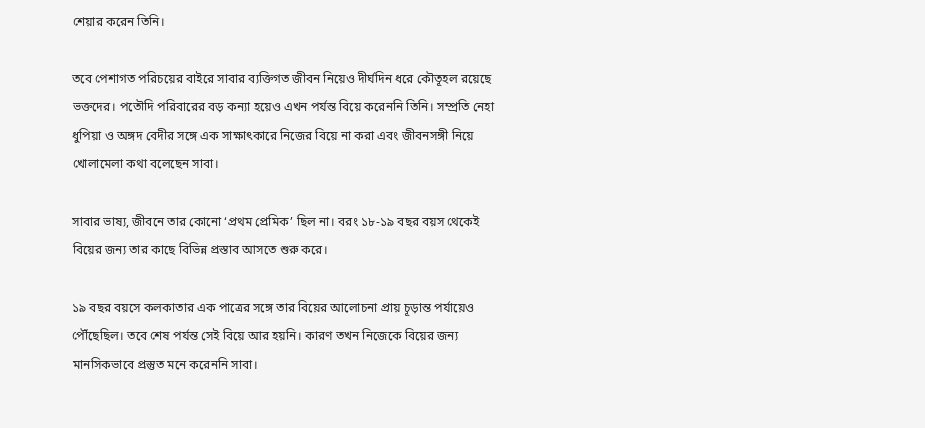শেয়ার করেন তিনি।

তবে পেশাগত পরিচয়ের বাইরে সাবার ব্যক্তিগত জীবন নিয়েও দীর্ঘদিন ধরে কৌতূহল রয়েছে ভক্তদের। পতৌদি পরিবারের বড় কন্যা হয়েও এখন পর্যন্ত বিয়ে করেননি তিনি। সম্প্রতি নেহা ধুপিয়া ও অঙ্গদ বেদীর সঙ্গে এক সাক্ষাৎকারে নিজের বিয়ে না করা এবং জীবনসঙ্গী নিয়ে খোলামেলা কথা বলেছেন সাবা।

সাবার ভাষ্য, জীবনে তার কোনো ‘প্রথম প্রেমিক’ ছিল না। বরং ১৮-১৯ বছর বয়স থেকেই বিয়ের জন্য তার কাছে বিভিন্ন প্রস্তাব আসতে শুরু করে।

১৯ বছর বয়সে কলকাতার এক পাত্রের সঙ্গে তার বিয়ের আলোচনা প্রায় চূড়ান্ত পর্যায়েও পৌঁছেছিল। তবে শেষ পর্যন্ত সেই বিয়ে আর হয়নি। কারণ তখন নিজেকে বিয়ের জন্য মানসিকভাবে প্রস্তুত মনে করেননি সাবা।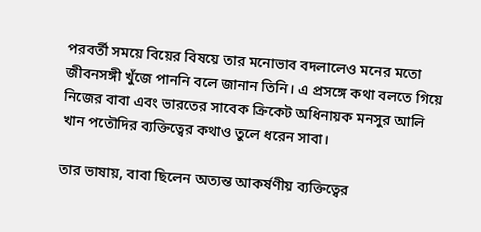পরবর্তী সময়ে বিয়ের বিষয়ে তার মনোভাব বদলালেও মনের মতো জীবনসঙ্গী খুঁজে পাননি বলে জানান তিনি। এ প্রসঙ্গে কথা বলতে গিয়ে নিজের বাবা এবং ভারতের সাবেক ক্রিকেট অধিনায়ক মনসুর আলি খান পতৌদির ব্যক্তিত্বের কথাও তুলে ধরেন সাবা।

তার ভাষায়, বাবা ছিলেন অত্যন্ত আকর্ষণীয় ব্যক্তিত্বের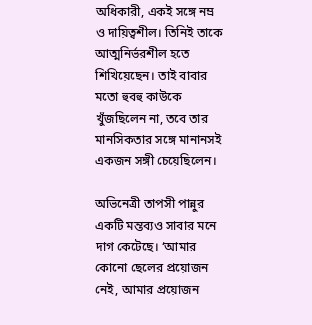অধিকারী, একই সঙ্গে নম্র ও দায়িত্বশীল। তিনিই তাকে আত্মনির্ভরশীল হতে শিখিয়েছেন। তাই বাবার মতো হুবহু কাউকে খুঁজছিলেন না, তবে তার মানসিকতার সঙ্গে মানানসই একজন সঙ্গী চেয়েছিলেন।

অভিনেত্রী তাপসী পান্নুর একটি মন্তব্যও সাবার মনে দাগ কেটেছে। ‘আমার কোনো ছেলের প্রয়োজন নেই, আমার প্রয়োজন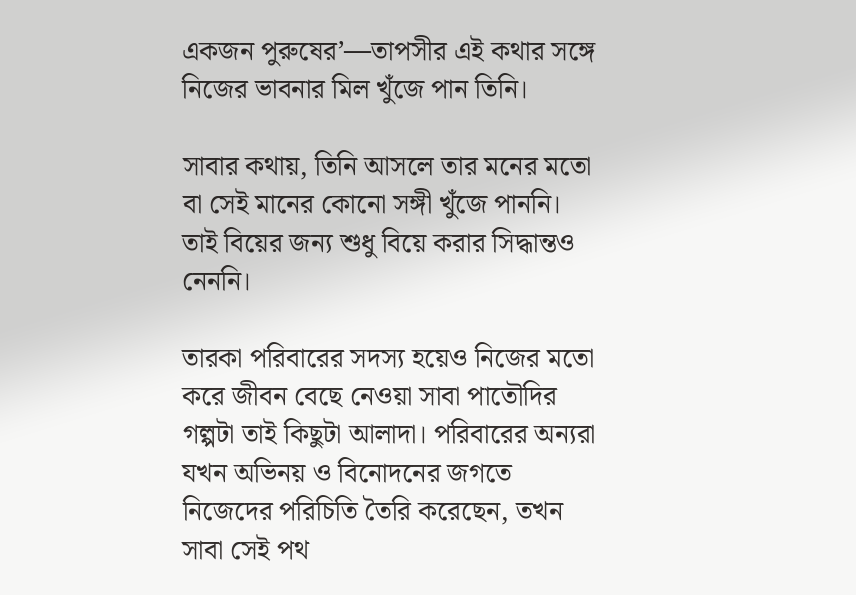একজন পুরুষের’—তাপসীর এই কথার সঙ্গে নিজের ভাবনার মিল খুঁজে পান তিনি।

সাবার কথায়, তিনি আসলে তার মনের মতো বা সেই মানের কোনো সঙ্গী খুঁজে পাননি। তাই বিয়ের জন্য শুধু বিয়ে করার সিদ্ধান্তও নেননি।

তারকা পরিবারের সদস্য হয়েও নিজের মতো করে জীবন বেছে নেওয়া সাবা পাতৌদির গল্পটা তাই কিছুটা আলাদা। পরিবারের অন্যরা যখন অভিনয় ও বিনোদনের জগতে নিজেদের পরিচিতি তৈরি করেছেন, তখন সাবা সেই পথ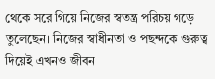থেকে সরে গিয়ে নিজের স্বতন্ত্র পরিচয় গড়ে তুলেছেন। নিজের স্বাধীনতা ও পছন্দকে গুরুত্ব দিয়েই এখনও জীবন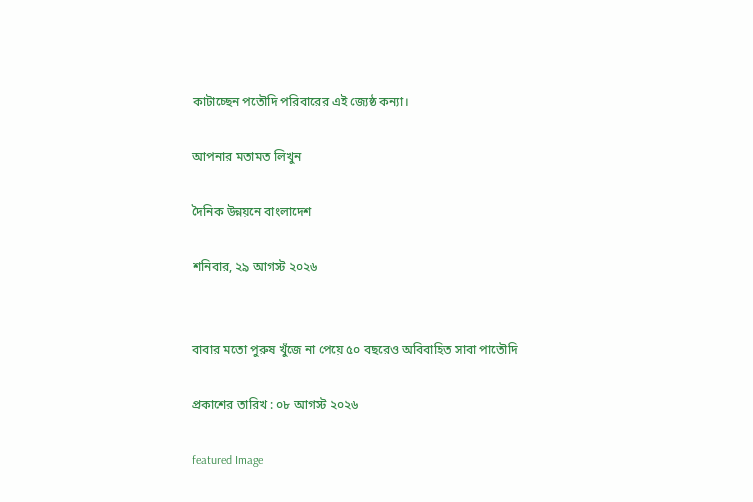কাটাচ্ছেন পতৌদি পরিবারের এই জ্যেষ্ঠ কন্যা।

আপনার মতামত লিখুন

দৈনিক উন্নয়নে বাংলাদেশ

শনিবার, ২৯ আগস্ট ২০২৬


বাবার মতো পুরুষ খুঁজে না পেয়ে ৫০ বছরেও অবিবাহিত সাবা পাতৌদি

প্রকাশের তারিখ : ০৮ আগস্ট ২০২৬

featured Image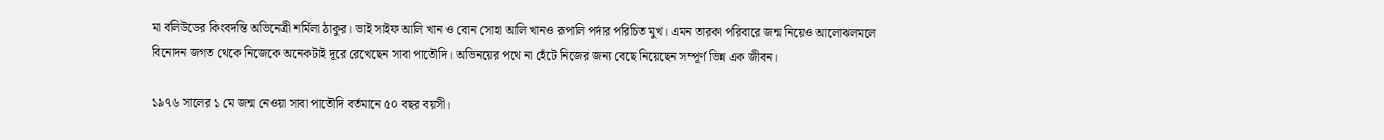মা বলিউডের কিংবদন্তি অভিনেত্রী শর্মিলা ঠাকুর। ভাই সাইফ আলি খান ও বোন সোহা আলি খানও রূপালি পর্দার পরিচিত মুখ। এমন তারকা পরিবারে জন্ম নিয়েও আলোঝলমলে বিনোদন জগত থেকে নিজেকে অনেকটাই দূরে রেখেছেন সাবা পাতৌদি। অভিনয়ের পথে না হেঁটে নিজের জন্য বেছে নিয়েছেন সম্পূর্ণ ভিন্ন এক জীবন।

১৯৭৬ সালের ১ মে জন্ম নেওয়া সাবা পাতৌদি বর্তমানে ৫০ বছর বয়সী।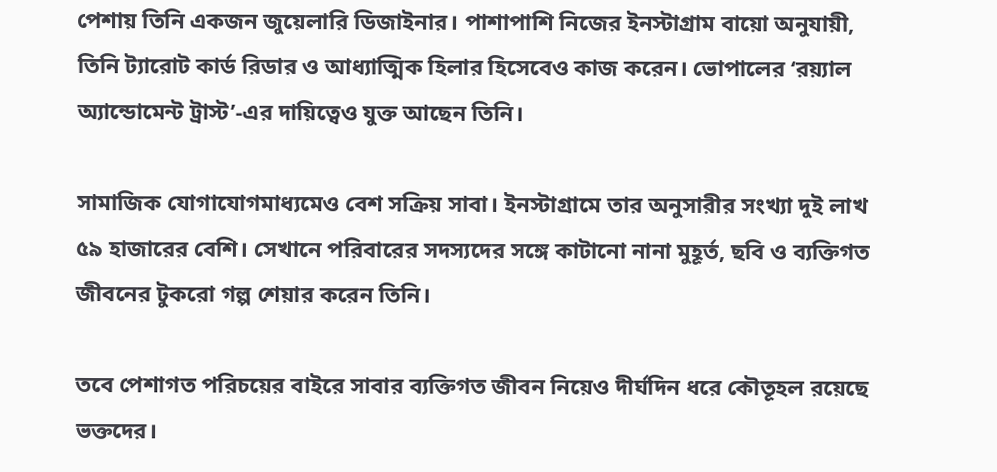পেশায় তিনি একজন জুয়েলারি ডিজাইনার। পাশাপাশি নিজের ইনস্টাগ্রাম বায়ো অনুযায়ী, তিনি ট্যারোট কার্ড রিডার ও আধ্যাত্মিক হিলার হিসেবেও কাজ করেন। ভোপালের ‘রয়্যাল অ্যান্ডোমেন্ট ট্রাস্ট’-এর দায়িত্বেও যুক্ত আছেন তিনি।

সামাজিক যোগাযোগমাধ্যমেও বেশ সক্রিয় সাবা। ইনস্টাগ্রামে তার অনুসারীর সংখ্যা দুই লাখ ৫৯ হাজারের বেশি। সেখানে পরিবারের সদস্যদের সঙ্গে কাটানো নানা মুহূর্ত, ছবি ও ব্যক্তিগত জীবনের টুকরো গল্প শেয়ার করেন তিনি।

তবে পেশাগত পরিচয়ের বাইরে সাবার ব্যক্তিগত জীবন নিয়েও দীর্ঘদিন ধরে কৌতূহল রয়েছে ভক্তদের।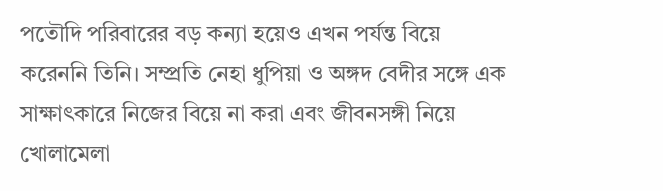পতৌদি পরিবারের বড় কন্যা হয়েও এখন পর্যন্ত বিয়ে করেননি তিনি। সম্প্রতি নেহা ধুপিয়া ও অঙ্গদ বেদীর সঙ্গে এক সাক্ষাৎকারে নিজের বিয়ে না করা এবং জীবনসঙ্গী নিয়ে খোলামেলা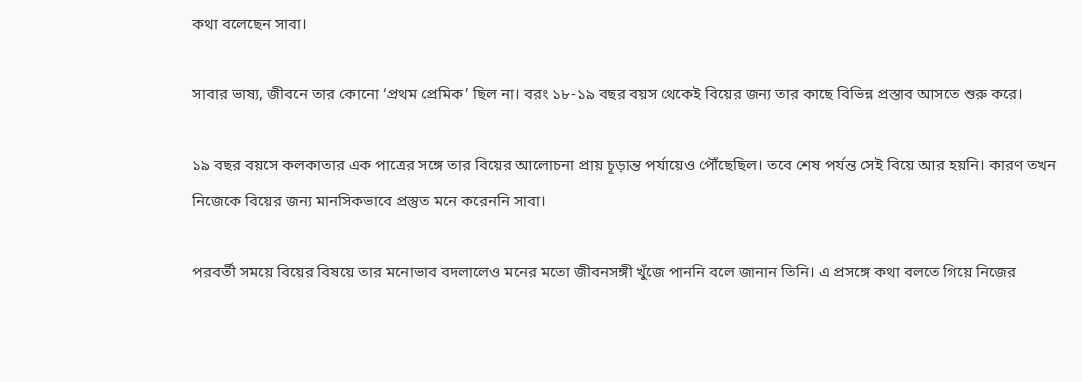কথা বলেছেন সাবা।

সাবার ভাষ্য, জীবনে তার কোনো ‘প্রথম প্রেমিক’ ছিল না। বরং ১৮-১৯ বছর বয়স থেকেই বিয়ের জন্য তার কাছে বিভিন্ন প্রস্তাব আসতে শুরু করে।

১৯ বছর বয়সে কলকাতার এক পাত্রের সঙ্গে তার বিয়ের আলোচনা প্রায় চূড়ান্ত পর্যায়েও পৌঁছেছিল। তবে শেষ পর্যন্ত সেই বিয়ে আর হয়নি। কারণ তখন নিজেকে বিয়ের জন্য মানসিকভাবে প্রস্তুত মনে করেননি সাবা।

পরবর্তী সময়ে বিয়ের বিষয়ে তার মনোভাব বদলালেও মনের মতো জীবনসঙ্গী খুঁজে পাননি বলে জানান তিনি। এ প্রসঙ্গে কথা বলতে গিয়ে নিজের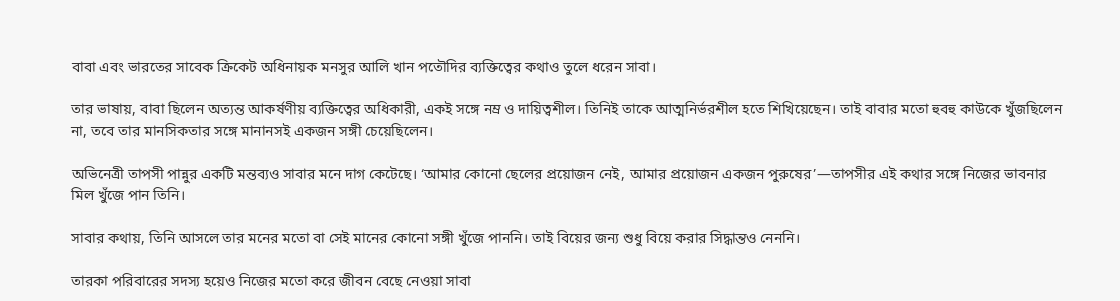বাবা এবং ভারতের সাবেক ক্রিকেট অধিনায়ক মনসুর আলি খান পতৌদির ব্যক্তিত্বের কথাও তুলে ধরেন সাবা।

তার ভাষায়, বাবা ছিলেন অত্যন্ত আকর্ষণীয় ব্যক্তিত্বের অধিকারী, একই সঙ্গে নম্র ও দায়িত্বশীল। তিনিই তাকে আত্মনির্ভরশীল হতে শিখিয়েছেন। তাই বাবার মতো হুবহু কাউকে খুঁজছিলেন না, তবে তার মানসিকতার সঙ্গে মানানসই একজন সঙ্গী চেয়েছিলেন।

অভিনেত্রী তাপসী পান্নুর একটি মন্তব্যও সাবার মনে দাগ কেটেছে। ‘আমার কোনো ছেলের প্রয়োজন নেই, আমার প্রয়োজন একজন পুরুষের’—তাপসীর এই কথার সঙ্গে নিজের ভাবনার মিল খুঁজে পান তিনি।

সাবার কথায়, তিনি আসলে তার মনের মতো বা সেই মানের কোনো সঙ্গী খুঁজে পাননি। তাই বিয়ের জন্য শুধু বিয়ে করার সিদ্ধান্তও নেননি।

তারকা পরিবারের সদস্য হয়েও নিজের মতো করে জীবন বেছে নেওয়া সাবা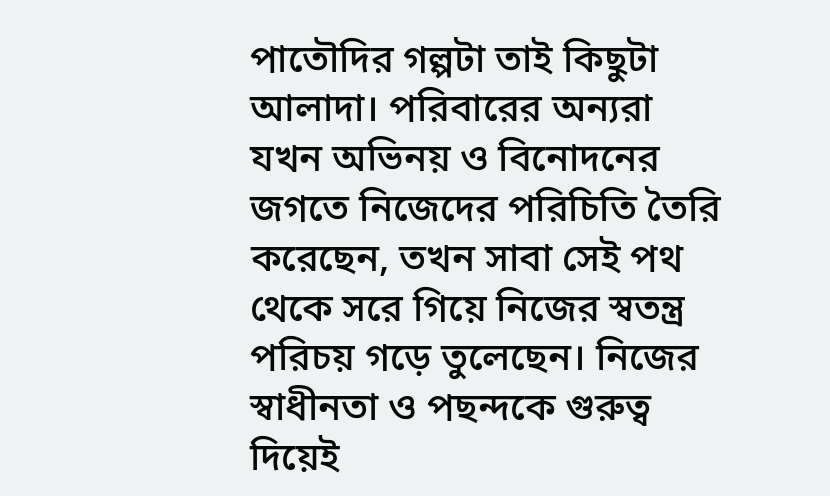পাতৌদির গল্পটা তাই কিছুটা আলাদা। পরিবারের অন্যরা যখন অভিনয় ও বিনোদনের জগতে নিজেদের পরিচিতি তৈরি করেছেন, তখন সাবা সেই পথ থেকে সরে গিয়ে নিজের স্বতন্ত্র পরিচয় গড়ে তুলেছেন। নিজের স্বাধীনতা ও পছন্দকে গুরুত্ব দিয়েই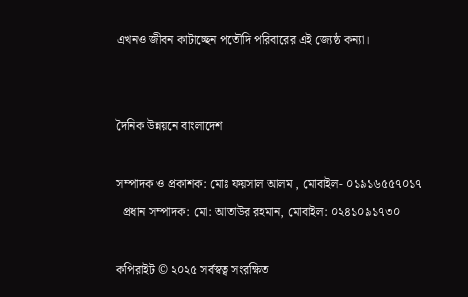এখনও জীবন কাটাচ্ছেন পতৌদি পরিবারের এই জ্যেষ্ঠ কন্যা।


দৈনিক উন্নয়নে বাংলাদেশ

সম্পাদক ও প্রকাশক: মোঃ ফয়সাল আলম , মোবাইল- ০১৯১৬৫৫৭০১৭
  প্রধান সম্পাদক: মো: আতাউর রহমান, মোবাইল: ০২৪১০৯১৭৩০

কপিরাইট © ২০২৫ সর্বস্বত্ব সংরক্ষিত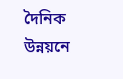দৈনিক উন্নয়নে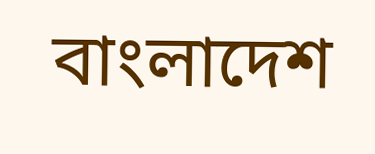বাংলাদেশ